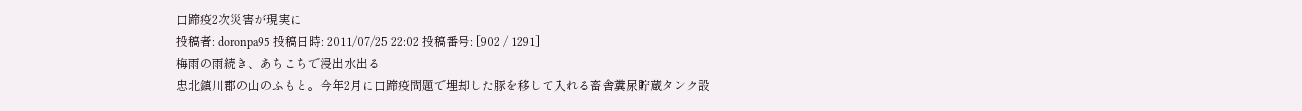口蹄疫2次災害が現実に
投稿者: doronpa95 投稿日時: 2011/07/25 22:02 投稿番号: [902 / 1291]
梅雨の雨続き、あちこちで浸出水出る
忠北鎮川郡の山のふもと。今年2月に口蹄疫問題で埋却した豚を移して入れる畜舎糞尿貯蔵タンク設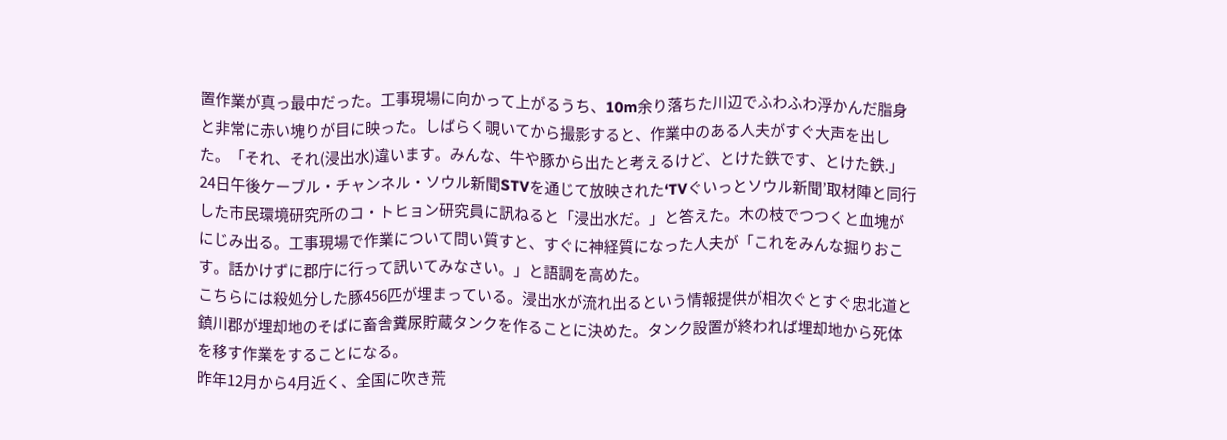置作業が真っ最中だった。工事現場に向かって上がるうち、10m余り落ちた川辺でふわふわ浮かんだ脂身と非常に赤い塊りが目に映った。しばらく覗いてから撮影すると、作業中のある人夫がすぐ大声を出した。「それ、それ(浸出水)違います。みんな、牛や豚から出たと考えるけど、とけた鉄です、とけた鉄.」
24日午後ケーブル・チャンネル・ソウル新聞STVを通じて放映された‘TVぐいっとソウル新聞’取材陣と同行した市民環境研究所のコ・トヒョン研究員に訊ねると「浸出水だ。」と答えた。木の枝でつつくと血塊がにじみ出る。工事現場で作業について問い質すと、すぐに神経質になった人夫が「これをみんな掘りおこす。話かけずに郡庁に行って訊いてみなさい。」と語調を高めた。
こちらには殺処分した豚456匹が埋まっている。浸出水が流れ出るという情報提供が相次ぐとすぐ忠北道と鎮川郡が埋却地のそばに畜舎糞尿貯蔵タンクを作ることに決めた。タンク設置が終われば埋却地から死体を移す作業をすることになる。
昨年12月から4月近く、全国に吹き荒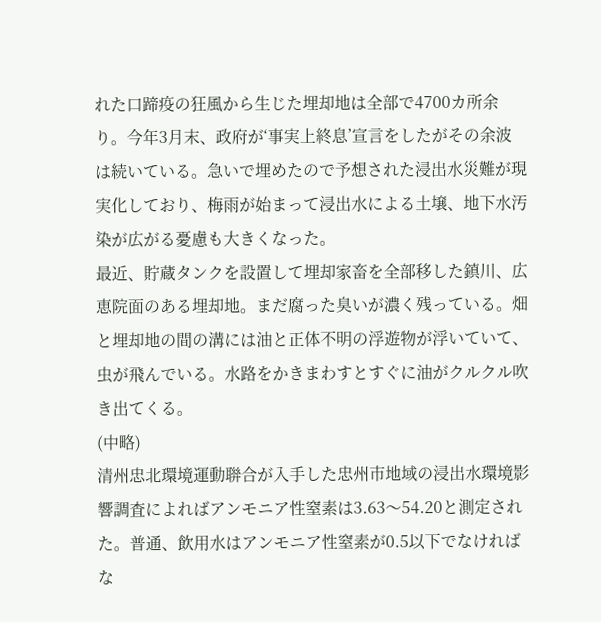れた口蹄疫の狂風から生じた埋却地は全部で4700カ所余り。今年3月末、政府が‘事実上終息’宣言をしたがその余波は続いている。急いで埋めたので予想された浸出水災難が現実化しており、梅雨が始まって浸出水による土壌、地下水汚染が広がる憂慮も大きくなった。
最近、貯蔵タンクを設置して埋却家畜を全部移した鎮川、広恵院面のある埋却地。まだ腐った臭いが濃く残っている。畑と埋却地の間の溝には油と正体不明の浮遊物が浮いていて、虫が飛んでいる。水路をかきまわすとすぐに油がクルクル吹き出てくる。
(中略)
清州忠北環境運動聨合が入手した忠州市地域の浸出水環境影響調査によればアンモニア性窒素は3.63〜54.20と測定された。普通、飲用水はアンモニア性窒素が0.5以下でなければな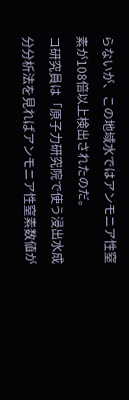らないが、この地域水ではアンモニア性窒素が108倍以上検出されたのだ。
コ研究員は「原子力研究院で使う浸出水成分分析法を見ればアンモニア性窒素数値が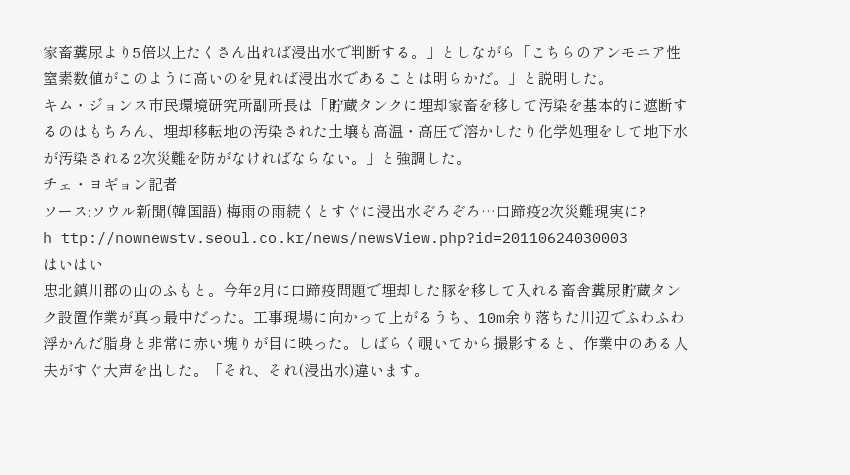家畜糞尿より5倍以上たくさん出れば浸出水で判断する。」としながら「こちらのアンモニア性窒素数値がこのように高いのを見れば浸出水であることは明らかだ。」と説明した。
キム・ジョンス市民環境研究所副所長は「貯蔵タンクに埋却家畜を移して汚染を基本的に遮断するのはもちろん、埋却移転地の汚染された土壌も高温・高圧で溶かしたり化学処理をして地下水が汚染される2次災難を防がなければならない。」と強調した。
チェ・ヨギョン記者
ソース:ソウル新聞(韓国語) 梅雨の雨続くとすぐに浸出水ぞろぞろ…口蹄疫2次災難現実に?
h ttp://nownewstv.seoul.co.kr/news/newsView.php?id=20110624030003
はいはい
忠北鎮川郡の山のふもと。今年2月に口蹄疫問題で埋却した豚を移して入れる畜舎糞尿貯蔵タンク設置作業が真っ最中だった。工事現場に向かって上がるうち、10m余り落ちた川辺でふわふわ浮かんだ脂身と非常に赤い塊りが目に映った。しばらく覗いてから撮影すると、作業中のある人夫がすぐ大声を出した。「それ、それ(浸出水)違います。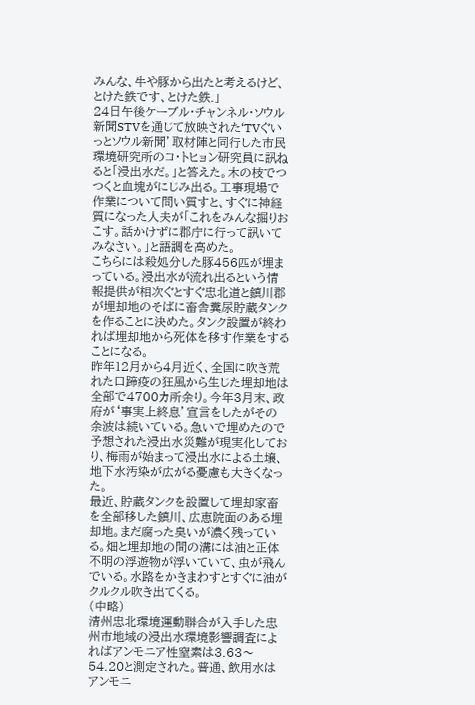みんな、牛や豚から出たと考えるけど、とけた鉄です、とけた鉄.」
24日午後ケーブル・チャンネル・ソウル新聞STVを通じて放映された‘TVぐいっとソウル新聞’取材陣と同行した市民環境研究所のコ・トヒョン研究員に訊ねると「浸出水だ。」と答えた。木の枝でつつくと血塊がにじみ出る。工事現場で作業について問い質すと、すぐに神経質になった人夫が「これをみんな掘りおこす。話かけずに郡庁に行って訊いてみなさい。」と語調を高めた。
こちらには殺処分した豚456匹が埋まっている。浸出水が流れ出るという情報提供が相次ぐとすぐ忠北道と鎮川郡が埋却地のそばに畜舎糞尿貯蔵タンクを作ることに決めた。タンク設置が終われば埋却地から死体を移す作業をすることになる。
昨年12月から4月近く、全国に吹き荒れた口蹄疫の狂風から生じた埋却地は全部で4700カ所余り。今年3月末、政府が‘事実上終息’宣言をしたがその余波は続いている。急いで埋めたので予想された浸出水災難が現実化しており、梅雨が始まって浸出水による土壌、地下水汚染が広がる憂慮も大きくなった。
最近、貯蔵タンクを設置して埋却家畜を全部移した鎮川、広恵院面のある埋却地。まだ腐った臭いが濃く残っている。畑と埋却地の間の溝には油と正体不明の浮遊物が浮いていて、虫が飛んでいる。水路をかきまわすとすぐに油がクルクル吹き出てくる。
(中略)
清州忠北環境運動聨合が入手した忠州市地域の浸出水環境影響調査によればアンモニア性窒素は3.63〜54.20と測定された。普通、飲用水はアンモニ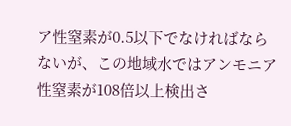ア性窒素が0.5以下でなければならないが、この地域水ではアンモニア性窒素が108倍以上検出さ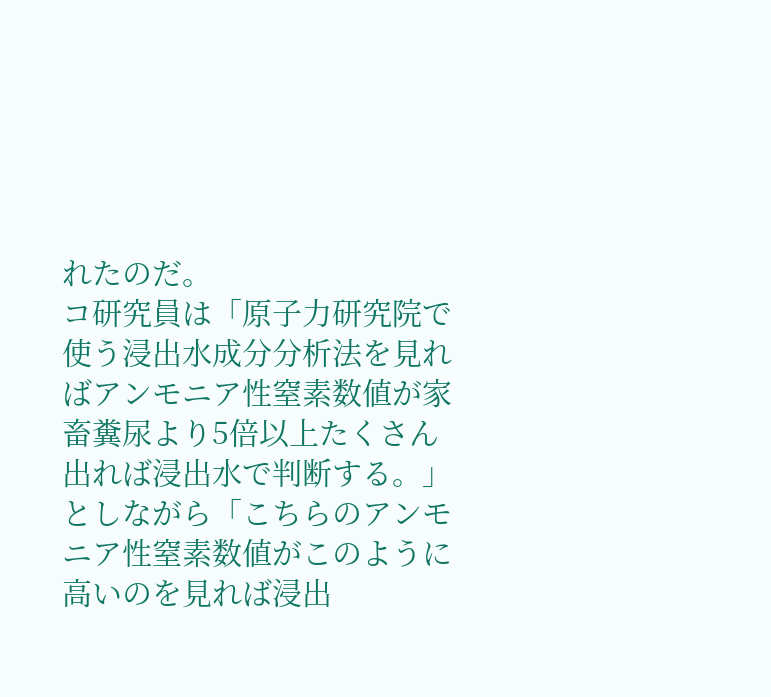れたのだ。
コ研究員は「原子力研究院で使う浸出水成分分析法を見ればアンモニア性窒素数値が家畜糞尿より5倍以上たくさん出れば浸出水で判断する。」としながら「こちらのアンモニア性窒素数値がこのように高いのを見れば浸出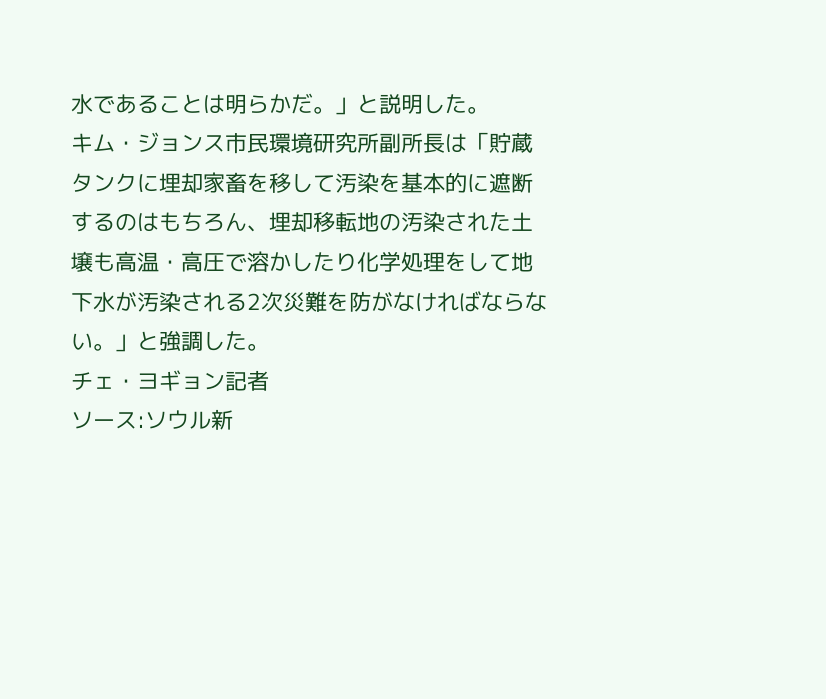水であることは明らかだ。」と説明した。
キム・ジョンス市民環境研究所副所長は「貯蔵タンクに埋却家畜を移して汚染を基本的に遮断するのはもちろん、埋却移転地の汚染された土壌も高温・高圧で溶かしたり化学処理をして地下水が汚染される2次災難を防がなければならない。」と強調した。
チェ・ヨギョン記者
ソース:ソウル新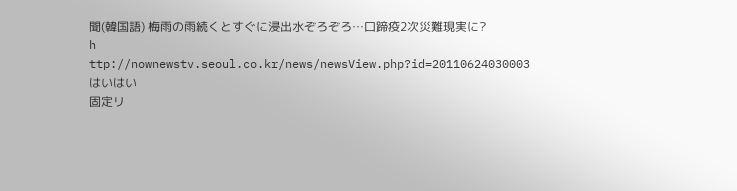聞(韓国語) 梅雨の雨続くとすぐに浸出水ぞろぞろ…口蹄疫2次災難現実に?
h ttp://nownewstv.seoul.co.kr/news/newsView.php?id=20110624030003
はいはい
固定リ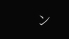ン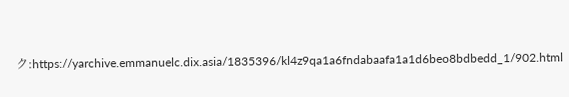ク:https://yarchive.emmanuelc.dix.asia/1835396/kl4z9qa1a6fndabaafa1a1d6beo8bdbedd_1/902.html